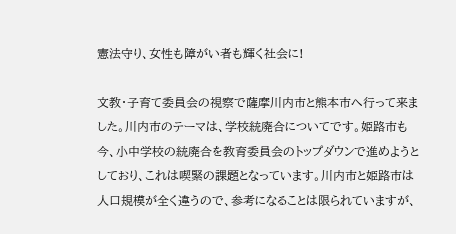憲法守り、女性も障がい者も輝く社会に!

文教・子育て委員会の視察で薩摩川内市と熊本市へ行って来ました。川内市のテーマは、学校統廃合についてです。姫路市も今、小中学校の統廃合を教育委員会のトップダウンで進めようとしており、これは喫緊の課題となっています。川内市と姫路市は人口規模が全く違うので、参考になることは限られていますが、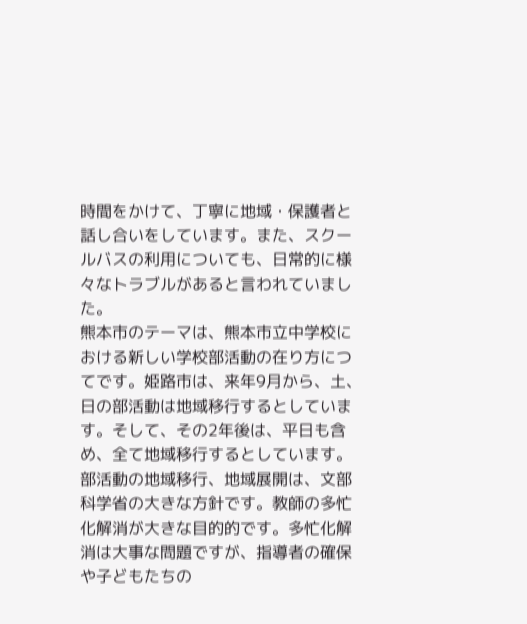時間をかけて、丁寧に地域・保護者と話し合いをしています。また、スクールバスの利用についても、日常的に様々なトラブルがあると言われていました。
熊本市のテーマは、熊本市立中学校における新しい学校部活動の在り方につてです。姫路市は、来年9月から、土、日の部活動は地域移行するとしています。そして、その2年後は、平日も含め、全て地域移行するとしています。部活動の地域移行、地域展開は、文部科学省の大きな方針です。教師の多忙化解消が大きな目的的です。多忙化解消は大事な問題ですが、指導者の確保や子どもたちの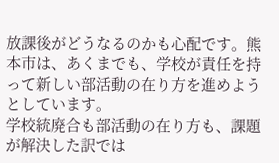放課後がどうなるのかも心配です。熊本市は、あくまでも、学校が責任を持って新しい部活動の在り方を進めようとしています。
学校統廃合も部活動の在り方も、課題が解決した訳では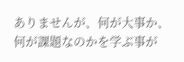ありませんが、何が大事か、何が課題なのかを学ぶ事が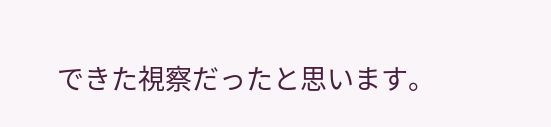できた視察だったと思います。